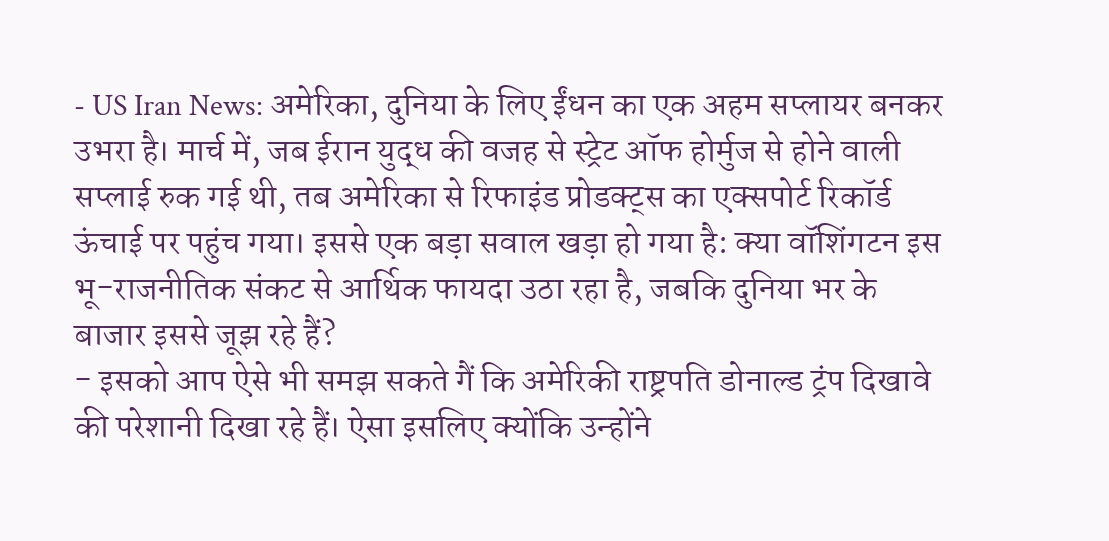- US Iran News: अमेरिका, दुनिया के लिए ईंधन का एक अहम सप्लायर बनकर उभरा है। मार्च में, जब ईरान युद्ध की वजह से स्ट्रेट ऑफ होर्मुज से होने वाली सप्लाई रुक गई थी, तब अमेरिका से रिफाइंड प्रोडक्ट्स का एक्सपोर्ट रिकॉर्ड ऊंचाई पर पहुंच गया। इससे एक बड़ा सवाल खड़ा हो गया है: क्या वॉशिंगटन इस भू-राजनीतिक संकट से आर्थिक फायदा उठा रहा है, जबकि दुनिया भर के बाजार इससे जूझ रहे हैं?
- इसको आप ऐसे भी समझ सकते गैं कि अमेरिकी राष्ट्रपति डोनाल्ड ट्रंप दिखावे की परेशानी दिखा रहे हैं। ऐसा इसलिए क्योंकि उन्होंने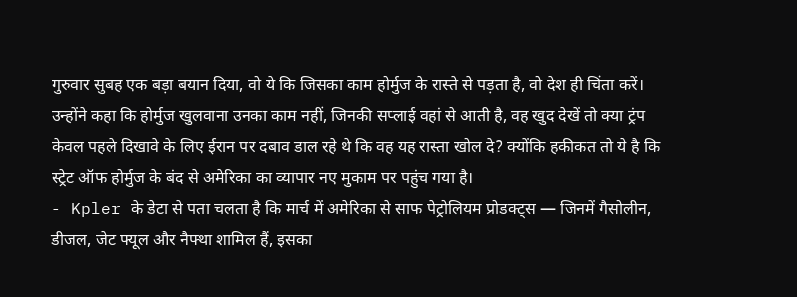गुरुवार सुबह एक बड़ा बयान दिया, वो ये कि जिसका काम होर्मुज के रास्ते से पड़ता है, वो देश ही चिंता करें। उन्होंने कहा कि होर्मुज खुलवाना उनका काम नहीं, जिनकी सप्लाई वहां से आती है, वह खुद देखें तो क्या ट्रंप केवल पहले दिखावे के लिए ईरान पर दबाव डाल रहे थे कि वह यह रास्ता खोल दे? क्योंकि हकीकत तो ये है कि स्ट्रेट ऑफ होर्मुज के बंद से अमेरिका का व्यापार नए मुकाम पर पहुंच गया है।
- Kpler के डेटा से पता चलता है कि मार्च में अमेरिका से साफ पेट्रोलियम प्रोडक्ट्स — जिनमें गैसोलीन, डीजल, जेट फ्यूल और नैफ्था शामिल हैं, इसका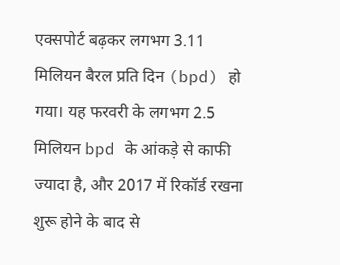एक्सपोर्ट बढ़कर लगभग 3.11 मिलियन बैरल प्रति दिन (bpd) हो गया। यह फरवरी के लगभग 2.5 मिलियन bpd के आंकड़े से काफी ज्यादा है, और 2017 में रिकॉर्ड रखना शुरू होने के बाद से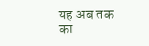यह अब तक का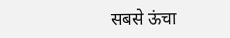सबसे ऊंचा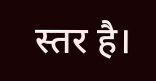स्तर है।